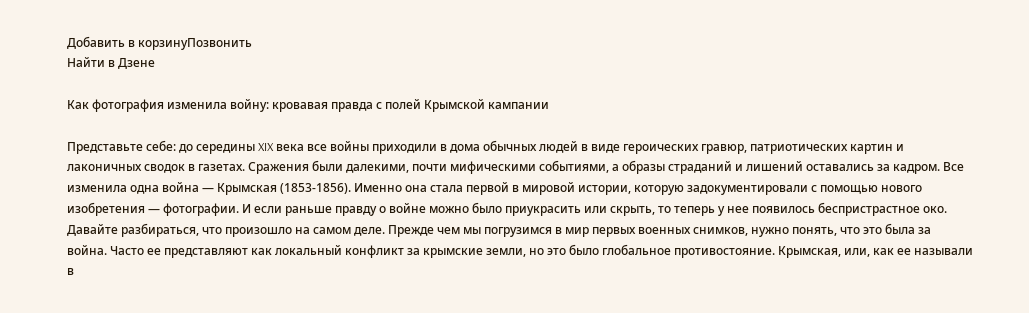Добавить в корзинуПозвонить
Найти в Дзене

Как фотография изменила войну: кровавая правда с полей Крымской кампании

Представьте себе: до середины XIX века все войны приходили в дома обычных людей в виде героических гравюр, патриотических картин и лаконичных сводок в газетах. Сражения были далекими, почти мифическими событиями, а образы страданий и лишений оставались за кадром. Все изменила одна война — Крымская (1853-1856). Именно она стала первой в мировой истории, которую задокументировали с помощью нового изобретения — фотографии. И если раньше правду о войне можно было приукрасить или скрыть, то теперь у нее появилось беспристрастное око. Давайте разбираться, что произошло на самом деле. Прежде чем мы погрузимся в мир первых военных снимков, нужно понять, что это была за война. Часто ее представляют как локальный конфликт за крымские земли, но это было глобальное противостояние. Крымская, или, как ее называли в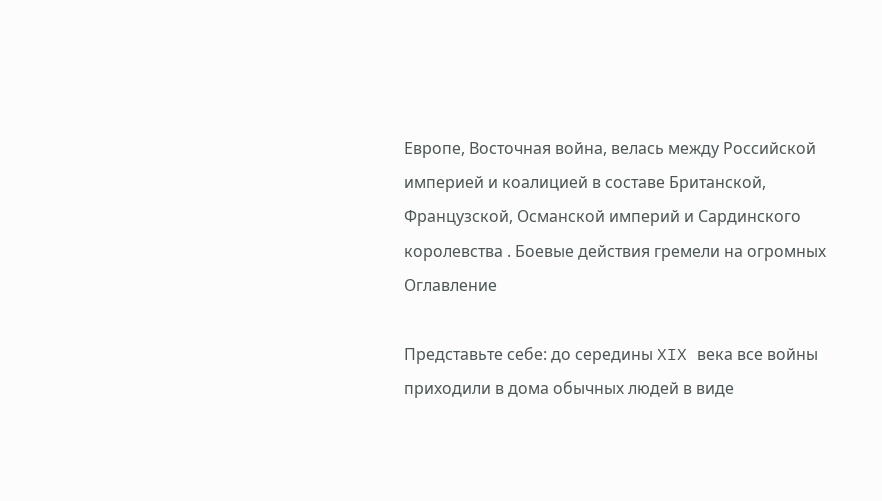Европе, Восточная война, велась между Российской империей и коалицией в составе Британской, Французской, Османской империй и Сардинского королевства . Боевые действия гремели на огромных
Оглавление

Представьте себе: до середины XIX века все войны приходили в дома обычных людей в виде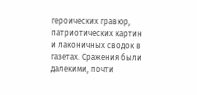героических гравюр, патриотических картин и лаконичных сводок в газетах. Сражения были далекими, почти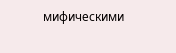мифическими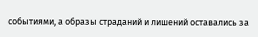событиями, а образы страданий и лишений оставались за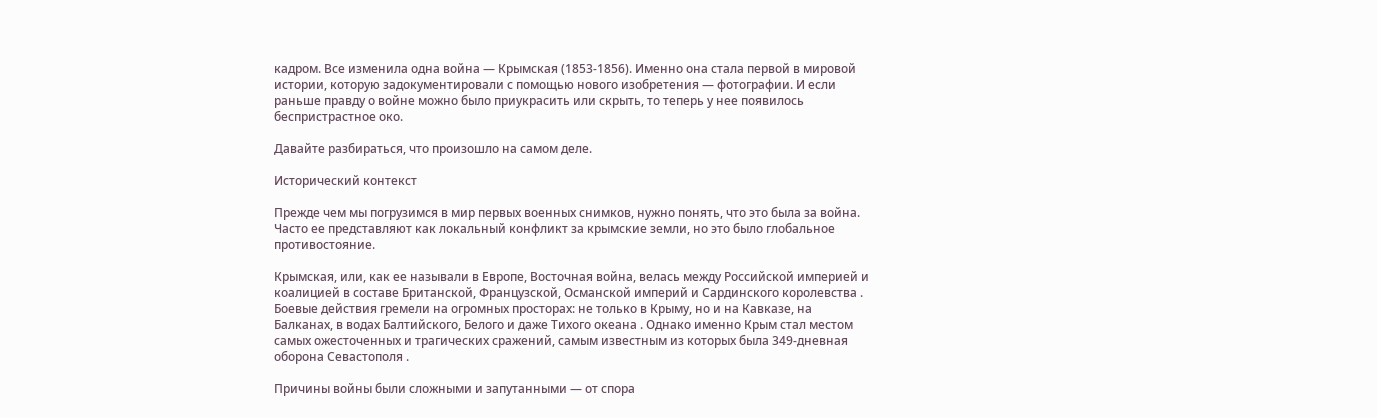кадром. Все изменила одна война — Крымская (1853-1856). Именно она стала первой в мировой истории, которую задокументировали с помощью нового изобретения — фотографии. И если раньше правду о войне можно было приукрасить или скрыть, то теперь у нее появилось беспристрастное око.

Давайте разбираться, что произошло на самом деле.

Исторический контекст

Прежде чем мы погрузимся в мир первых военных снимков, нужно понять, что это была за война. Часто ее представляют как локальный конфликт за крымские земли, но это было глобальное противостояние.

Крымская, или, как ее называли в Европе, Восточная война, велась между Российской империей и коалицией в составе Британской, Французской, Османской империй и Сардинского королевства . Боевые действия гремели на огромных просторах: не только в Крыму, но и на Кавказе, на Балканах, в водах Балтийского, Белого и даже Тихого океана . Однако именно Крым стал местом самых ожесточенных и трагических сражений, самым известным из которых была 349-дневная оборона Севастополя .

Причины войны были сложными и запутанными — от спора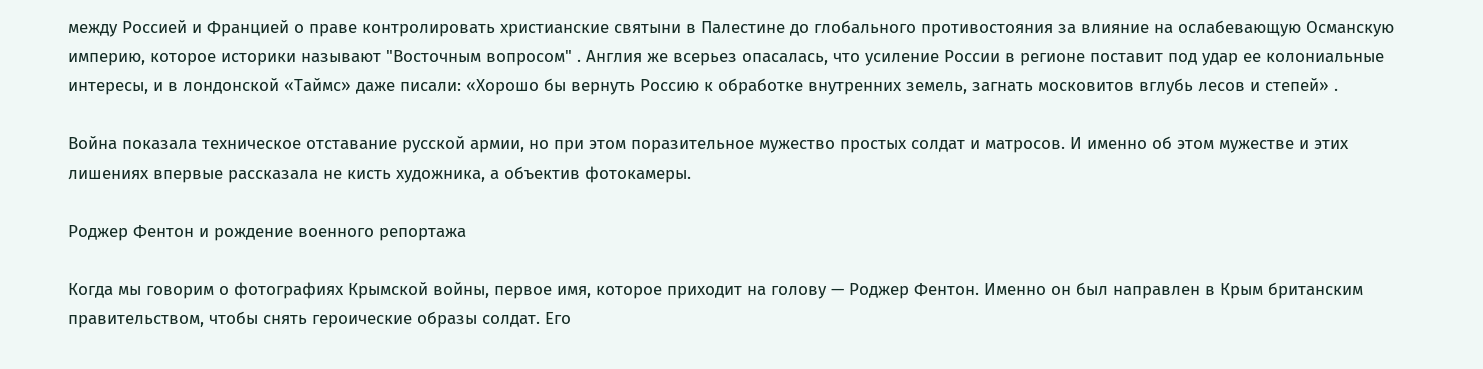между Россией и Францией о праве контролировать христианские святыни в Палестине до глобального противостояния за влияние на ослабевающую Османскую империю, которое историки называют "Восточным вопросом" . Англия же всерьез опасалась, что усиление России в регионе поставит под удар ее колониальные интересы, и в лондонской «Таймс» даже писали: «Хорошо бы вернуть Россию к обработке внутренних земель, загнать московитов вглубь лесов и степей» .

Война показала техническое отставание русской армии, но при этом поразительное мужество простых солдат и матросов. И именно об этом мужестве и этих лишениях впервые рассказала не кисть художника, а объектив фотокамеры.

Роджер Фентон и рождение военного репортажа

Когда мы говорим о фотографиях Крымской войны, первое имя, которое приходит на голову — Роджер Фентон. Именно он был направлен в Крым британским правительством, чтобы снять героические образы солдат. Его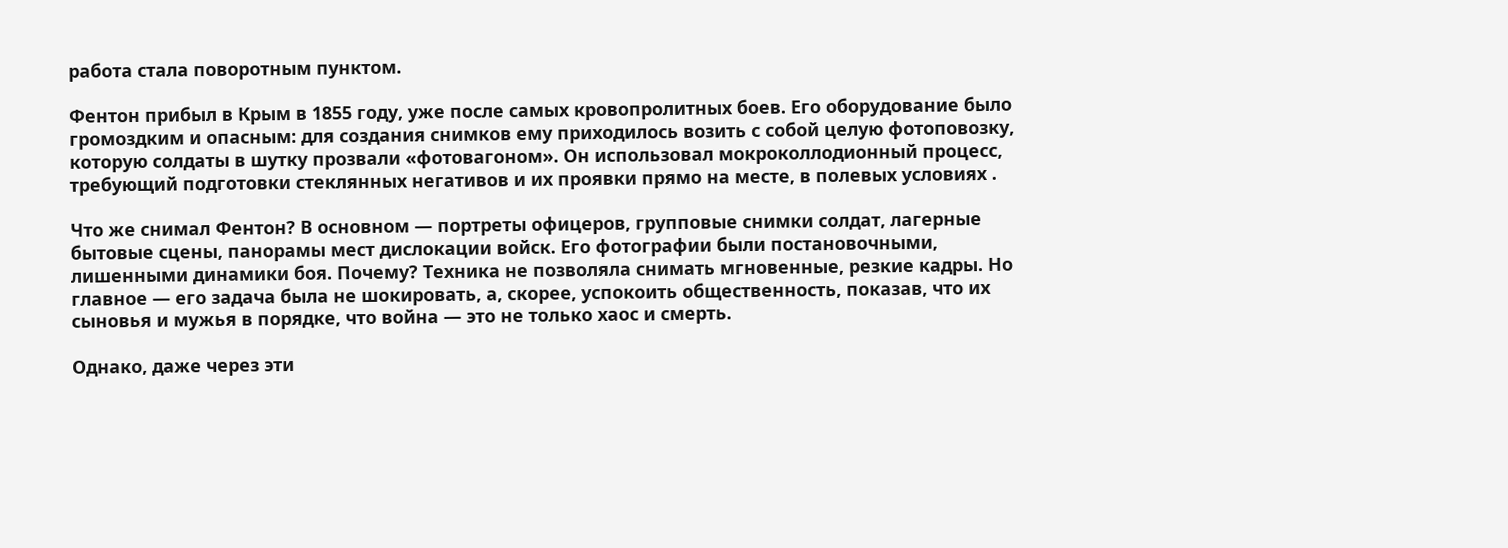работа стала поворотным пунктом.

Фентон прибыл в Крым в 1855 году, уже после самых кровопролитных боев. Его оборудование было громоздким и опасным: для создания снимков ему приходилось возить с собой целую фотоповозку, которую солдаты в шутку прозвали «фотовагоном». Он использовал мокроколлодионный процесс, требующий подготовки стеклянных негативов и их проявки прямо на месте, в полевых условиях .

Что же снимал Фентон? В основном — портреты офицеров, групповые снимки солдат, лагерные бытовые сцены, панорамы мест дислокации войск. Его фотографии были постановочными, лишенными динамики боя. Почему? Техника не позволяла снимать мгновенные, резкие кадры. Но главное — его задача была не шокировать, а, скорее, успокоить общественность, показав, что их сыновья и мужья в порядке, что война — это не только хаос и смерть.

Однако, даже через эти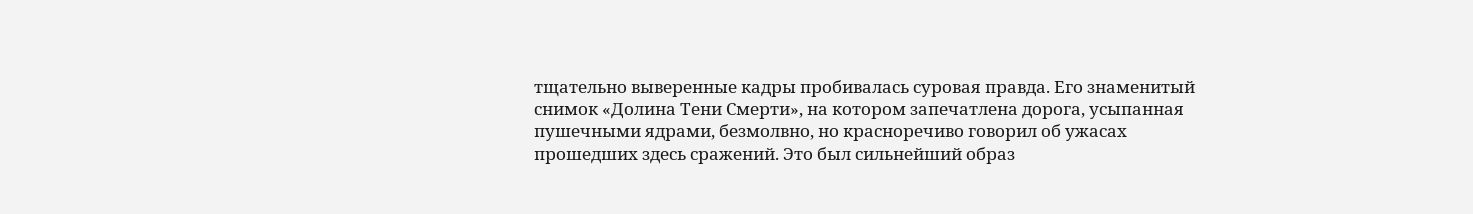тщательно выверенные кадры пробивалась суровая правда. Его знаменитый снимок «Долина Тени Смерти», на котором запечатлена дорога, усыпанная пушечными ядрами, безмолвно, но красноречиво говорил об ужасах прошедших здесь сражений. Это был сильнейший образ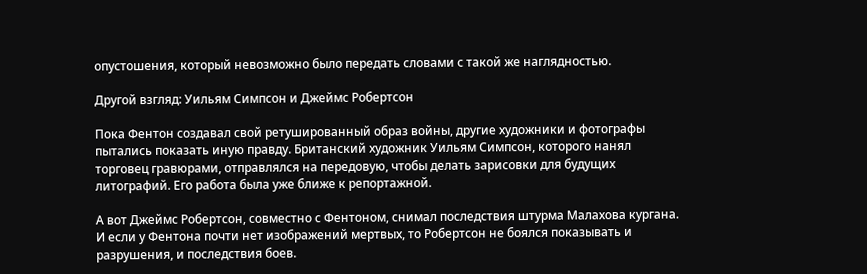опустошения, который невозможно было передать словами с такой же наглядностью.

Другой взгляд: Уильям Симпсон и Джеймс Робертсон

Пока Фентон создавал свой ретушированный образ войны, другие художники и фотографы пытались показать иную правду. Британский художник Уильям Симпсон, которого нанял торговец гравюрами, отправлялся на передовую, чтобы делать зарисовки для будущих литографий. Его работа была уже ближе к репортажной.

А вот Джеймс Робертсон, совместно с Фентоном, снимал последствия штурма Малахова кургана. И если у Фентона почти нет изображений мертвых, то Робертсон не боялся показывать и разрушения, и последствия боев.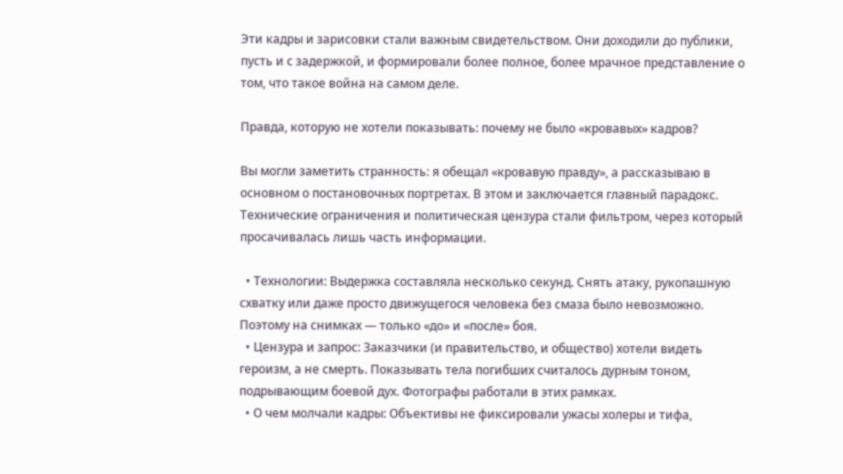Эти кадры и зарисовки стали важным свидетельством. Они доходили до публики, пусть и с задержкой, и формировали более полное, более мрачное представление о том, что такое война на самом деле.

Правда, которую не хотели показывать: почему не было «кровавых» кадров?

Вы могли заметить странность: я обещал «кровавую правду», а рассказываю в основном о постановочных портретах. В этом и заключается главный парадокс. Технические ограничения и политическая цензура стали фильтром, через который просачивалась лишь часть информации.

  • Технологии: Выдержка составляла несколько секунд. Снять атаку, рукопашную схватку или даже просто движущегося человека без смаза было невозможно. Поэтому на снимках — только «до» и «после» боя.
  • Цензура и запрос: Заказчики (и правительство, и общество) хотели видеть героизм, а не смерть. Показывать тела погибших считалось дурным тоном, подрывающим боевой дух. Фотографы работали в этих рамках.
  • О чем молчали кадры: Объективы не фиксировали ужасы холеры и тифа,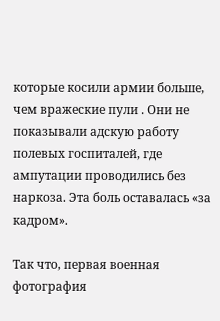которые косили армии больше, чем вражеские пули . Они не показывали адскую работу полевых госпиталей, где ампутации проводились без наркоза. Эта боль оставалась «за кадром».

Так что, первая военная фотография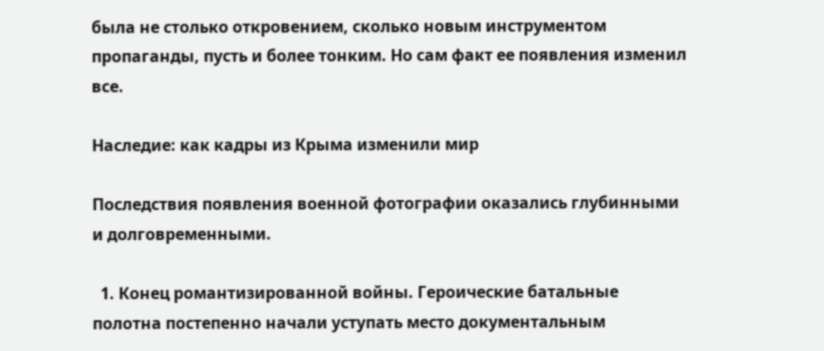была не столько откровением, сколько новым инструментом пропаганды, пусть и более тонким. Но сам факт ее появления изменил все.

Наследие: как кадры из Крыма изменили мир

Последствия появления военной фотографии оказались глубинными и долговременными.

  1. Конец романтизированной войны. Героические батальные полотна постепенно начали уступать место документальным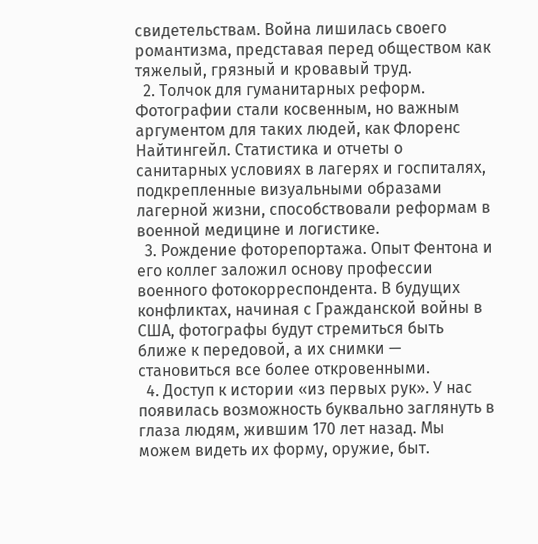свидетельствам. Война лишилась своего романтизма, представая перед обществом как тяжелый, грязный и кровавый труд.
  2. Толчок для гуманитарных реформ. Фотографии стали косвенным, но важным аргументом для таких людей, как Флоренс Найтингейл. Статистика и отчеты о санитарных условиях в лагерях и госпиталях, подкрепленные визуальными образами лагерной жизни, способствовали реформам в военной медицине и логистике.
  3. Рождение фоторепортажа. Опыт Фентона и его коллег заложил основу профессии военного фотокорреспондента. В будущих конфликтах, начиная с Гражданской войны в США, фотографы будут стремиться быть ближе к передовой, а их снимки — становиться все более откровенными.
  4. Доступ к истории «из первых рук». У нас появилась возможность буквально заглянуть в глаза людям, жившим 170 лет назад. Мы можем видеть их форму, оружие, быт.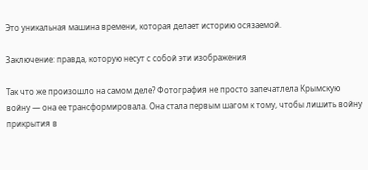Это уникальная машина времени, которая делает историю осязаемой.

Заключение: правда, которую несут с собой эти изображения

Так что же произошло на самом деле? Фотография не просто запечатлела Крымскую войну — она ее трансформировала. Она стала первым шагом к тому, чтобы лишить войну прикрытия в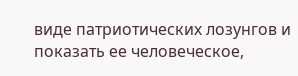виде патриотических лозунгов и показать ее человеческое,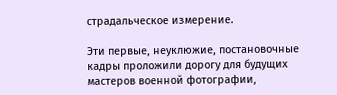страдальческое измерение.

Эти первые, неуклюжие, постановочные кадры проложили дорогу для будущих мастеров военной фотографии,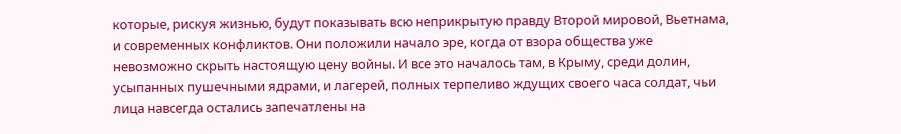которые, рискуя жизнью, будут показывать всю неприкрытую правду Второй мировой, Вьетнама, и современных конфликтов. Они положили начало эре, когда от взора общества уже невозможно скрыть настоящую цену войны. И все это началось там, в Крыму, среди долин, усыпанных пушечными ядрами, и лагерей, полных терпеливо ждущих своего часа солдат, чьи лица навсегда остались запечатлены на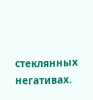стеклянных негативах.